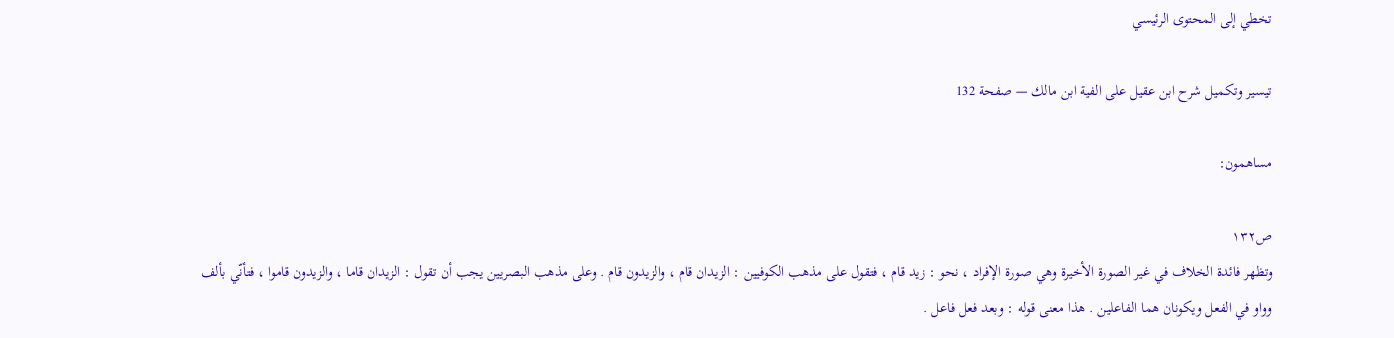تخطي إلى المحتوى الرئيسي

تيسير وتكميل شرح ابن عقيل على الفية ابن مالك — صفحة 132

مساهمون:

ص١٣٢
وتظهر فائدة الخلاف في غير الصورة الأخيرة وهي صورة الإفراد ، نحو : زيد قام ، فتقول على مذهب الكوفيين : الزيدان قام ، والزيدون قام . وعلى مذهب البصريين يجب أن تقول : الزيدان قاما ، والزيدون قاموا ، فتأنّي بألف وواو في الفعل ويكونان هما الفاعلين . هذا معنى قوله : وبعد فعل فاعل .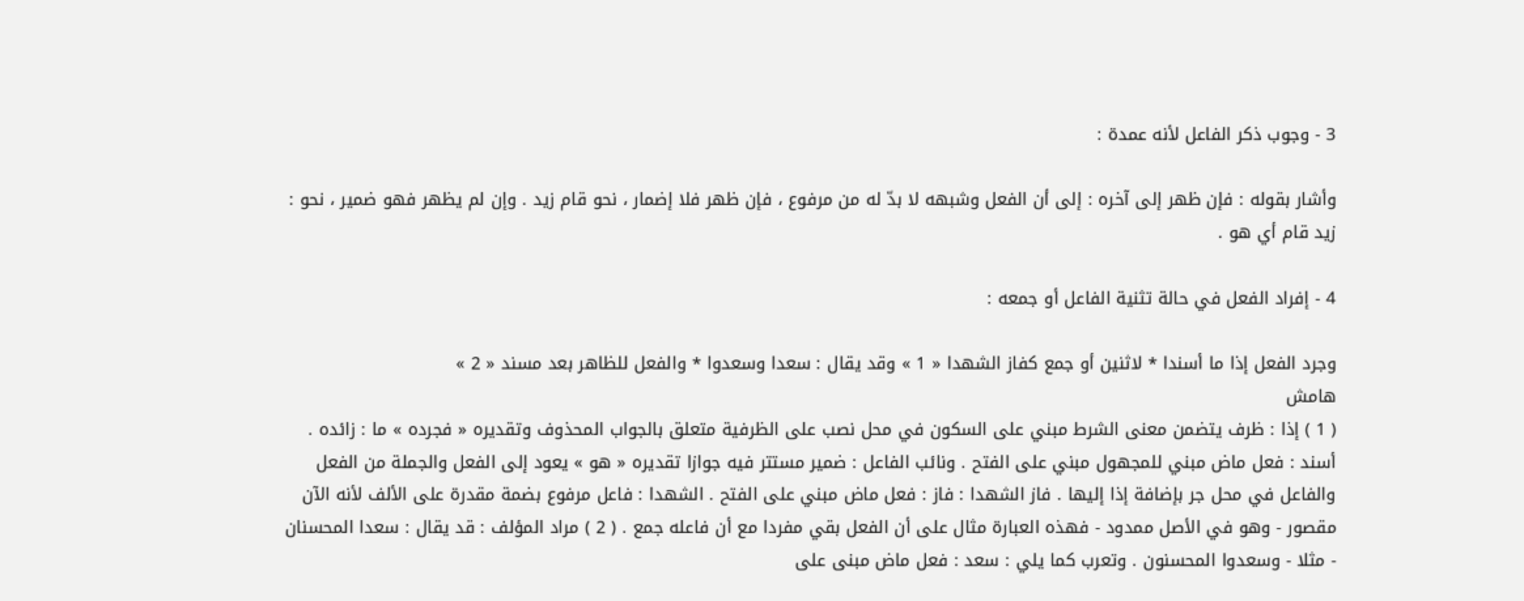3 - وجوب ذكر الفاعل لأنه عمدة :

وأشار بقوله : فإن ظهر إلى آخره : إلى أن الفعل وشبهه لا بدّ له من مرفوع ، فإن ظهر فلا إضمار ، نحو قام زيد . وإن لم يظهر فهو ضمير ، نحو : زيد قام أي هو .

4 - إفراد الفعل في حالة تثنية الفاعل أو جمعه :

وجرد الفعل إذا ما أسندا * لاثنين أو جمع كفاز الشهدا « 1 » وقد يقال : سعدا وسعدوا * والفعل للظاهر بعد مسند « 2 »
هامش
( 1 ) إذا : ظرف يتضمن معنى الشرط مبني على السكون في محل نصب على الظرفية متعلق بالجواب المحذوف وتقديره « فجرده » ما : زائده . أسند : فعل ماض مبني للمجهول مبني على الفتح . ونائب الفاعل : ضمير مستتر فيه جوازا تقديره « هو » يعود إلى الفعل والجملة من الفعل والفاعل في محل جر بإضافة إذا إليها . فاز الشهدا : فاز : فعل ماض مبني على الفتح . الشهدا : فاعل مرفوع بضمة مقدرة على الألف لأنه الآن مقصور - وهو في الأصل ممدود - فهذه العبارة مثال على أن الفعل بقي مفردا مع أن فاعله جمع . ( 2 ) مراد المؤلف : قد يقال : سعدا المحسنان - مثلا - وسعدوا المحسنون . وتعرب كما يلي : سعد : فعل ماض مبنى على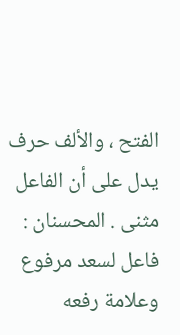الفتح ، والألف حرف يدل على أن الفاعل مثنى . المحسنان : فاعل لسعد مرفوع وعلامة رفعه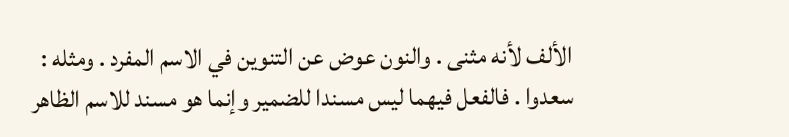الألف لأنه مثنى . والنون عوض عن التنوين في الاسم المفرد . ومثله : سعدوا . فالفعل فيهما ليس مسندا للضمير وإنما هو مسند للاسم الظاهر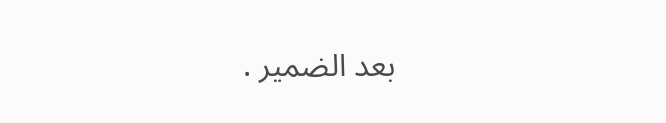بعد الضمير .